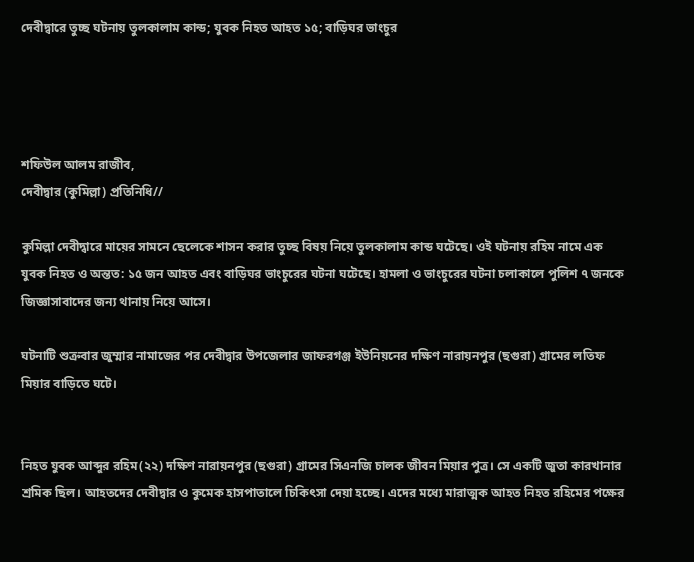দেবীদ্বারে তুচ্ছ ঘটনায় তুলকালাম কান্ড; যুবক নিহত আহত ১৫; বাড়িঘর ভাংচুর




শফিউল আলম রাজীব,
দেবীদ্বার (কুমিল্লা) প্রতিনিধি//

কুমিল্লা দেবীদ্বারে মায়ের সামনে ছেলেকে শাসন করার তুচ্ছ বিষয় নিয়ে তুলকালাম কান্ড ঘটেছে। ওই ঘটনায় রহিম নামে এক যুবক নিহত ও অন্তত: ১৫ জন আহত এবং বাড়িঘর ভাংচুরের ঘটনা ঘটেছে। হামলা ও ভাংচুরের ঘটনা চলাকালে পুলিশ ৭ জনকে জিজ্ঞাসাবাদের জন্য থানায় নিয়ে আসে।

ঘটনাটি শুক্রবার জুম্মার নামাজের পর দেবীদ্বার উপজেলার জাফরগঞ্জ ইউনিয়নের দক্ষিণ নারায়নপুর (ছগুরা) গ্রামের লতিফ মিয়ার বাড়িতে ঘটে।


নিহত যুবক আব্দুর রহিম(২২) দক্ষিণ নারায়নপুর (ছগুরা) গ্রামের সিএনজি চালক জীবন মিয়ার পুত্র। সে একটি জুতা কারখানার শ্রমিক ছিল। আহতদের দেবীদ্বার ও কুমেক হাসপাতালে চিকিৎসা দেয়া হচ্ছে। এদের মধ্যে মারাত্মক আহত নিহত রহিমের পক্ষের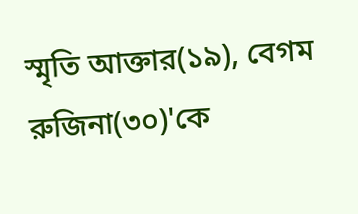স্মৃতি আক্তার(১৯), বেগম রুজিনা(৩০)'কে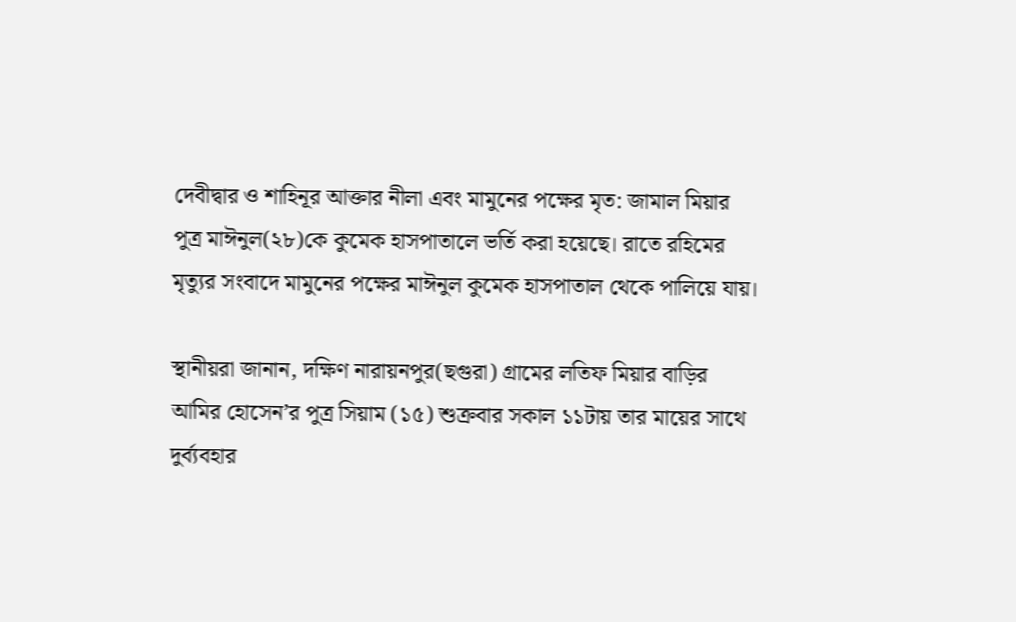দেবীদ্বার ও শাহিনূর আক্তার নীলা এবং মামুনের পক্ষের মৃত: জামাল মিয়ার পুত্র মাঈনুল(২৮)কে কুমেক হাসপাতালে ভর্তি করা হয়েছে। রাতে রহিমের মৃত্যুর সংবাদে মামুনের পক্ষের মাঈনুল কুমেক হাসপাতাল থেকে পালিয়ে যায়।

স্থানীয়রা জানান, দক্ষিণ নারায়নপুর(ছগুরা) গ্রামের লতিফ মিয়ার বাড়ির আমির হোসেন’র পুত্র সিয়াম (১৫) শুক্রবার সকাল ১১টায় তার মায়ের সাথে দুর্ব্যবহার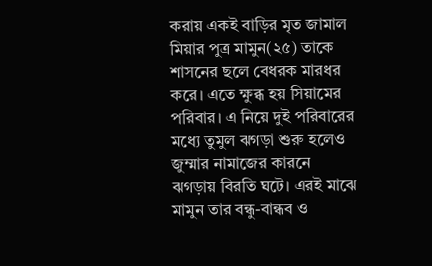করায় একই বাড়ির মৃত জামাল মিয়ার পুত্র মামুন(২৫) তাকে শাসনের ছলে বেধরক মারধর করে। এতে ক্ষুব্ধ হয় সিয়ামের পরিবার। এ নিয়ে দুই পরিবারের মধ্যে তুমুল ঝগড়া শুরু হলেও জুম্মার নামাজের কারনে ঝগড়ায় বিরতি ঘটে। এরই মাঝে মামুন তার বন্ধু-বান্ধব ও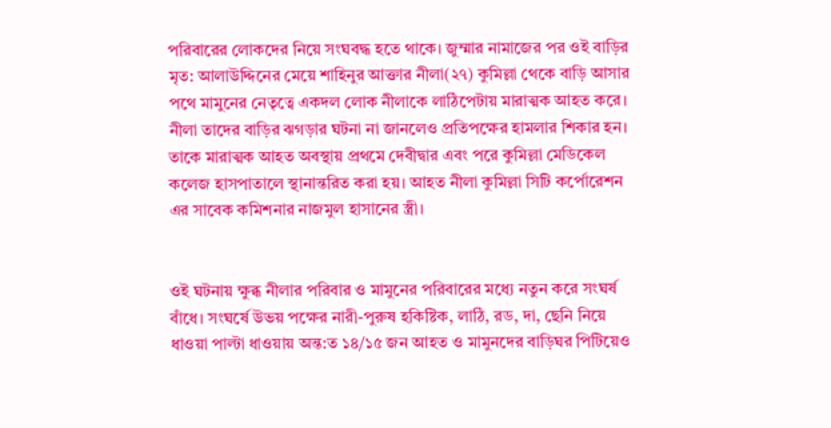পরিবারের লোকদের নিয়ে সংঘবদ্ধ হতে থাকে। জুম্মার নামাজের পর ওই বাড়ির মৃত: আলাউদ্দিনের মেয়ে শাহিনুর আক্তার নীলা(২৭) কুমিল্লা থেকে বাড়ি আসার পথে মামুনের নেতৃত্বে একদল লোক নীলাকে লাঠিপেটায় মারাত্মক আহত করে। নীলা তাদের বাড়ির ঝগড়ার ঘটনা না জানলেও প্রতিপক্ষের হামলার শিকার হন। তাকে মারাত্মক আহত অবস্থায় প্রথমে দেবীদ্বার এবং পরে কুমিল্লা মেডিকেল কলেজ হাসপাতালে স্থানান্তরিত করা হয়। আহত নীলা কুমিল্লা সিটি কর্পোরেশন এর সাবেক কমিশনার নাজমুল হাসানের স্ত্রী।


ওই ঘটনায় ক্ষুব্ধ নীলার পরিবার ও মামুনের পরিবারের মধ্যে নতুন করে সংঘর্ষ বাঁধে। সংঘর্ষে উভয় পক্ষের নারী-পুরুষ হকিষ্টিক, লাঠি, রড, দা, ছেনি নিয়ে ধাওয়া পাল্টা ধাওয়ায় অন্ত:ত ১৪/১৫ জন আহত ও মামুনদের বাড়িঘর পিটিয়েও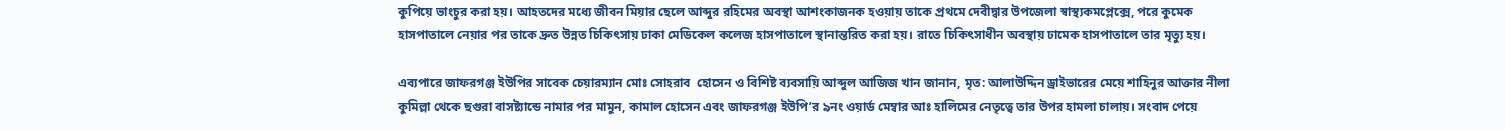কুপিয়ে ভাংচুর করা হয়। আহতদের মধ্যে জীবন মিয়ার ছেলে আব্দুর রহিমের অবস্থা আশংকাজনক হওয়ায় তাকে প্রথমে দেবীদ্বার উপজেলা স্বাস্থ্যকমপ্লেক্সে, পরে কুমেক হাসপাতালে নেয়ার পর তাকে দ্রুত উন্নত চিকিৎসায় ঢাকা মেডিকেল কলেজ হাসপাতালে স্থানান্তরিত করা হয়। রাতে চিকিৎসাধীন অবস্থায় ঢামেক হাসপাতালে তার মৃত্যু হয়।

এব্যপারে জাফরগঞ্জ ইউপির সাবেক চেয়ারম্যান মোঃ সোহরাব  হোসেন ও বিশিষ্ট ব্যবসায়ি আব্দুল আজিজ খান জানান, মৃত: আলাউদ্দিন ড্রাইভারের মেয়ে শাহিনুর আক্তার নীলা কুমিল্লা থেকে ছগুরা বাসষ্ট্যান্ডে নামার পর মামুন, কামাল হোসেন এবং জাফরগঞ্জ ইউপি’র ৯নং ওয়ার্ড মেম্বার আঃ হালিমের নেতৃত্বে তার উপর হামলা চালায়। সংবাদ পেয়ে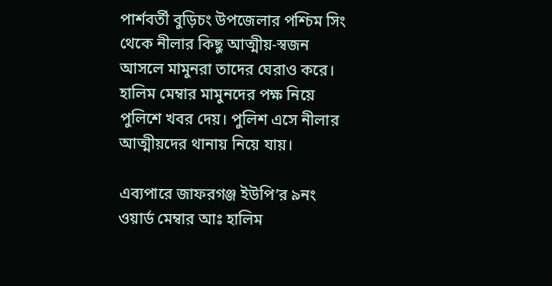পার্শবর্তী বুড়িচং উপজেলার পশ্চিম সিং থেকে নীলার কিছু আত্মীয়-স্বজন আসলে মামুনরা তাদের ঘেরাও করে। হালিম মেম্বার মামুনদের পক্ষ নিয়ে পুলিশে খবর দেয়। পুলিশ এসে নীলার আত্মীয়দের থানায় নিয়ে যায়।

এব্যপারে জাফরগঞ্জ ইউপি’র ৯নং ওয়ার্ড মেম্বার আঃ হালিম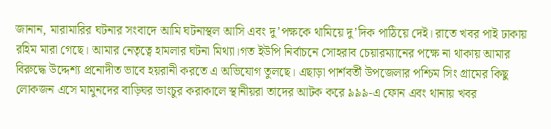জানান, মারামারির ঘটনার সংবাদে আমি ঘটনাস্থল আসি এবং দু’পক্ষকে থামিয়ে দু’দিক পাঠিয়ে দেই। রাতে খবর পাই ঢাকায় রহিম মারা গেছে। আমার নেতৃত্বে হামলার ঘটনা মিথ্যা।গত ইউপি নির্বাচনে সোহরাব চেয়ারম্যানের পক্ষে না থাকায় আমার বিরুদ্ধে উদ্দেশ্য প্রনোদীত ভাবে হয়রানী করতে এ অভিযোগ তুলছে। এছাড়া পার্শবর্তী উপজেলার পশ্চিম সিং গ্রামের কিছু লোকজন এসে মামুনদের বাড়িঘর ভাংচুর করাকালে স্থানীয়রা তাদের আটক করে ৯৯৯-এ ফোন এবং থানায় খবর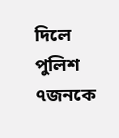দিলে পুলিশ ৭জনকে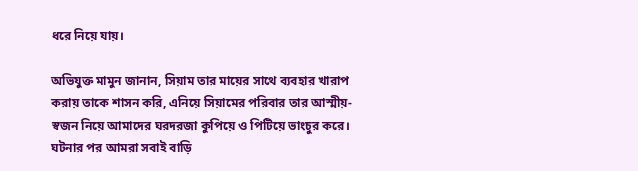ধরে নিয়ে যায়।

অভিযুক্ত মামুন জানান, সিয়াম তার মায়ের সাথে ব্যবহার খারাপ করায় তাকে শাসন করি, এনিয়ে সিয়ামের পরিবার তার আস্মীয়-স্বজন নিয়ে আমাদের ঘরদরজা কুপিয়ে ও পিটিয়ে ভাংচুর করে। ঘটনার পর আমরা সবাই বাড়ি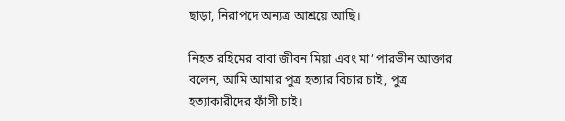ছাড়া, নিরাপদে অন্যত্র আশ্রয়ে আছি।

নিহত রহিমের বাবা জীবন মিয়া এবং মা’ পারভীন আক্তার বলেন, আমি আমার পুত্র হত্যার বিচার চাই, পুত্র হত্যাকারীদের ফাঁসী চাই।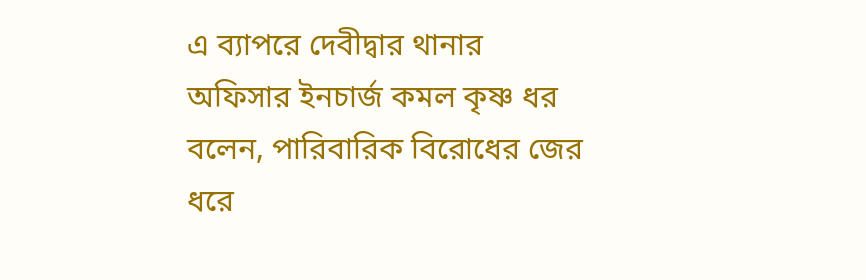এ ব্যাপরে দেবীদ্বার থানার অফিসার ইনচার্জ কমল কৃষ্ণ ধর বলেন, পারিবারিক বিরোধের জের ধরে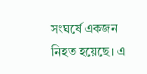সংঘর্ষে একজন নিহত হয়েছে। এ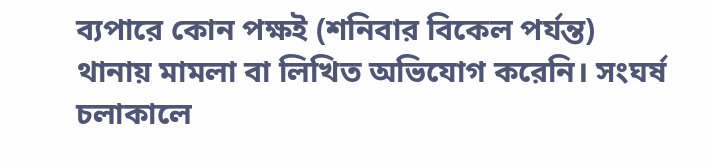ব্যপারে কোন পক্ষই (শনিবার বিকেল পর্যন্ত) থানায় মামলা বা লিখিত অভিযোগ করেনি। সংঘর্ষ চলাকালে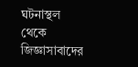ঘটনাস্থল থেকে জিজ্ঞাসাবাদের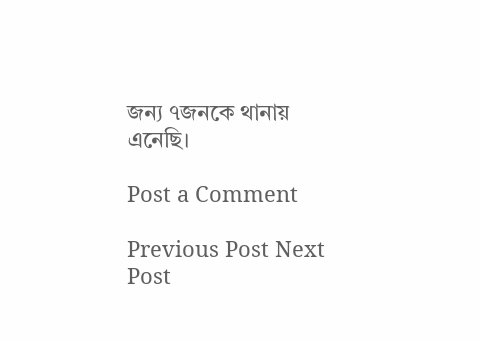জন্য ৭জনকে থানায় এনেছি।

Post a Comment

Previous Post Next Post